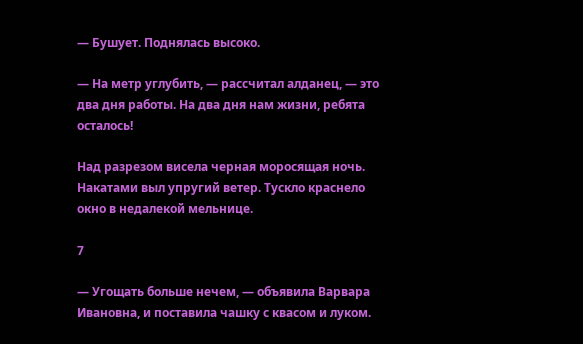— Бушует. Поднялась высоко.

— На метр углубить, — рассчитал алданец, — это два дня работы. На два дня нам жизни, ребята осталось!

Над разрезом висела черная моросящая ночь. Накатами выл упругий ветер. Тускло краснело окно в недалекой мельнице.

7

— Угощать больше нечем, — объявила Варвара Ивановна, и поставила чашку с квасом и луком.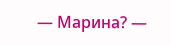— Марина? —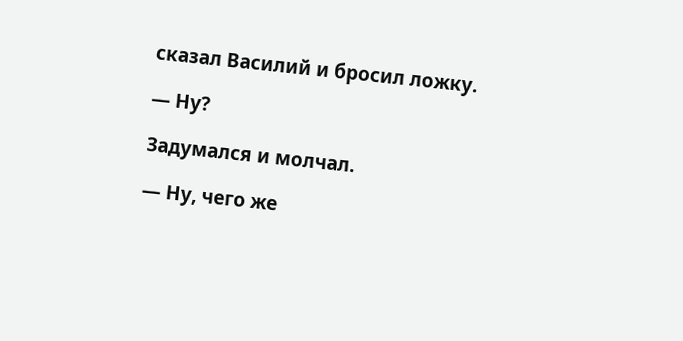сказал Василий и бросил ложку.

— Ну?

Задумался и молчал.

— Ну, чего же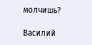молчишь?

Василий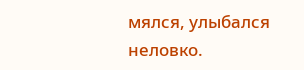мялся, улыбался неловко.